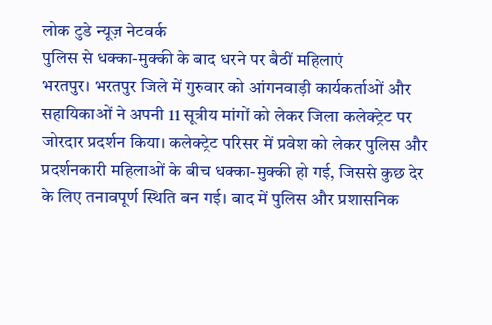लोक टुडे न्यूज़ नेटवर्क
पुलिस से धक्का-मुक्की के बाद धरने पर बैठीं महिलाएं
भरतपुर। भरतपुर जिले में गुरुवार को आंगनवाड़ी कार्यकर्ताओं और सहायिकाओं ने अपनी 11 सूत्रीय मांगों को लेकर जिला कलेक्ट्रेट पर जोरदार प्रदर्शन किया। कलेक्ट्रेट परिसर में प्रवेश को लेकर पुलिस और प्रदर्शनकारी महिलाओं के बीच धक्का-मुक्की हो गई, जिससे कुछ देर के लिए तनावपूर्ण स्थिति बन गई। बाद में पुलिस और प्रशासनिक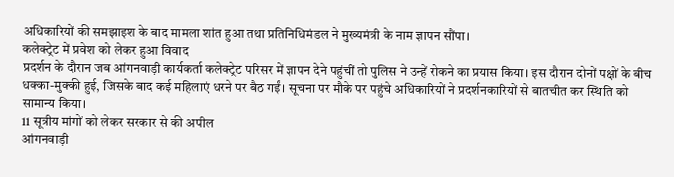अधिकारियों की समझाइश के बाद मामला शांत हुआ तथा प्रतिनिधिमंडल ने मुख्यमंत्री के नाम ज्ञापन सौंपा।
कलेक्ट्रेट में प्रवेश को लेकर हुआ विवाद
प्रदर्शन के दौरान जब आंगनवाड़ी कार्यकर्ता कलेक्ट्रेट परिसर में ज्ञापन देने पहुंचीं तो पुलिस ने उन्हें रोकने का प्रयास किया। इस दौरान दोनों पक्षों के बीच धक्का-मुक्की हुई, जिसके बाद कई महिलाएं धरने पर बैठ गईं। सूचना पर मौके पर पहुंचे अधिकारियों ने प्रदर्शनकारियों से बातचीत कर स्थिति को सामान्य किया।
11 सूत्रीय मांगों को लेकर सरकार से की अपील
आंगनवाड़ी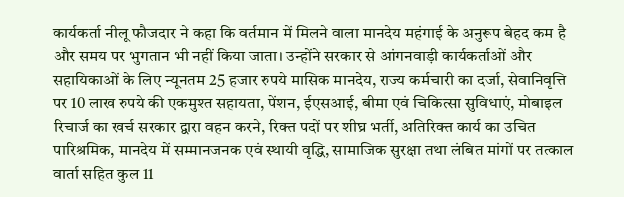कार्यकर्ता नीलू फौजदार ने कहा कि वर्तमान में मिलने वाला मानदेय महंगाई के अनुरूप बेहद कम है और समय पर भुगतान भी नहीं किया जाता। उन्होंने सरकार से आंगनवाड़ी कार्यकर्ताओं और सहायिकाओं के लिए न्यूनतम 25 हजार रुपये मासिक मानदेय, राज्य कर्मचारी का दर्जा, सेवानिवृत्ति पर 10 लाख रुपये की एकमुश्त सहायता, पेंशन, ईएसआई, बीमा एवं चिकित्सा सुविधाएं, मोबाइल रिचार्ज का खर्च सरकार द्वारा वहन करने, रिक्त पदों पर शीघ्र भर्ती, अतिरिक्त कार्य का उचित पारिश्रमिक, मानदेय में सम्मानजनक एवं स्थायी वृद्धि, सामाजिक सुरक्षा तथा लंबित मांगों पर तत्काल वार्ता सहित कुल 11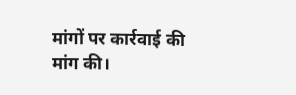मांगों पर कार्रवाई की मांग की।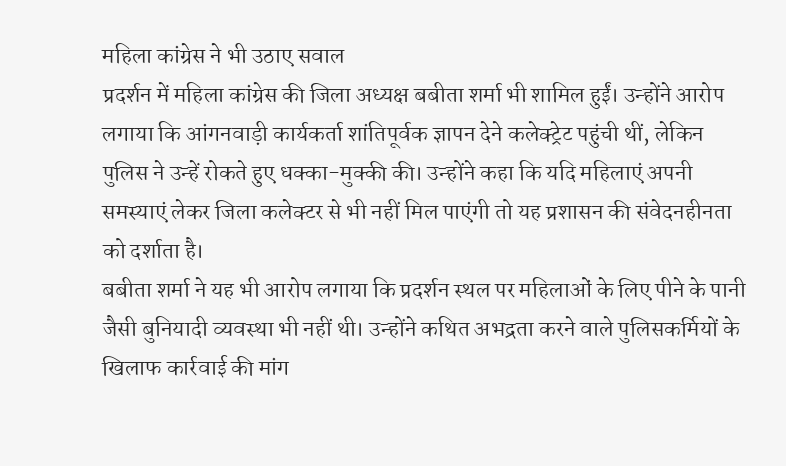महिला कांग्रेस ने भी उठाए सवाल
प्रदर्शन में महिला कांग्रेस की जिला अध्यक्ष बबीता शर्मा भी शामिल हुईं। उन्होंने आरोप लगाया कि आंगनवाड़ी कार्यकर्ता शांतिपूर्वक ज्ञापन देने कलेक्ट्रेट पहुंची थीं, लेकिन पुलिस ने उन्हें रोकते हुए धक्का-मुक्की की। उन्होंने कहा कि यदि महिलाएं अपनी समस्याएं लेकर जिला कलेक्टर से भी नहीं मिल पाएंगी तो यह प्रशासन की संवेदनहीनता को दर्शाता है।
बबीता शर्मा ने यह भी आरोप लगाया कि प्रदर्शन स्थल पर महिलाओं के लिए पीने के पानी जैसी बुनियादी व्यवस्था भी नहीं थी। उन्होंने कथित अभद्रता करने वाले पुलिसकर्मियों के खिलाफ कार्रवाई की मांग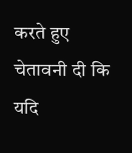करते हुए चेतावनी दी कि यदि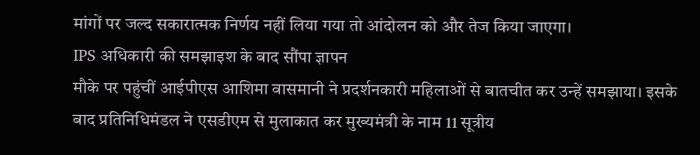मांगों पर जल्द सकारात्मक निर्णय नहीं लिया गया तो आंदोलन को और तेज किया जाएगा।
IPS अधिकारी की समझाइश के बाद सौंपा ज्ञापन
मौके पर पहुंचीं आईपीएस आशिमा वासमानी ने प्रदर्शनकारी महिलाओं से बातचीत कर उन्हें समझाया। इसके बाद प्रतिनिधिमंडल ने एसडीएम से मुलाकात कर मुख्यमंत्री के नाम 11 सूत्रीय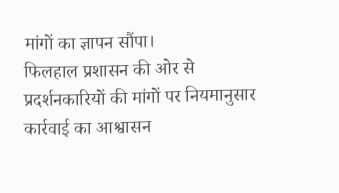मांगों का ज्ञापन सौंपा।
फिलहाल प्रशासन की ओर से प्रदर्शनकारियों की मांगों पर नियमानुसार कार्रवाई का आश्वासन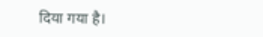दिया गया है।